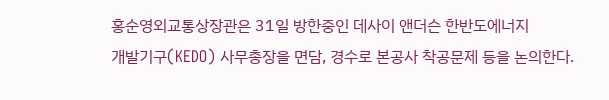홍순영외교통상장관은 31일 방한중인 데사이 앤더슨 한반도에너지
개발기구(KEDO) 사무총장을 면담, 경수로 본공사 착공문제 등을 논의한다.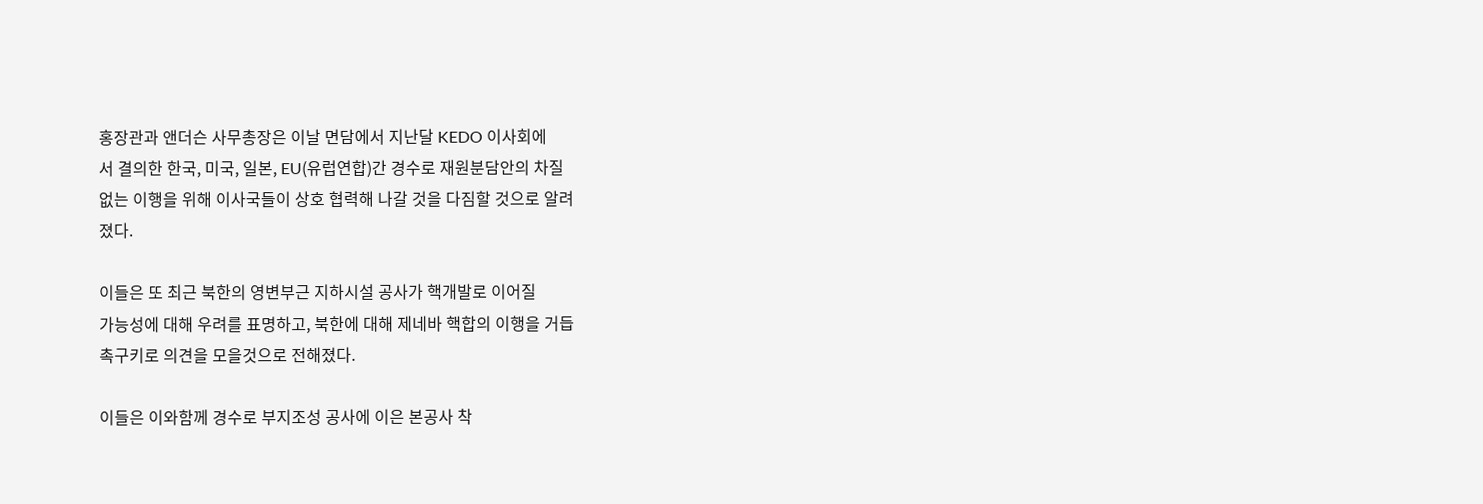홍장관과 앤더슨 사무총장은 이날 면담에서 지난달 KEDO 이사회에
서 결의한 한국, 미국, 일본, EU(유럽연합)간 경수로 재원분담안의 차질
없는 이행을 위해 이사국들이 상호 협력해 나갈 것을 다짐할 것으로 알려
졌다.

이들은 또 최근 북한의 영변부근 지하시설 공사가 핵개발로 이어질
가능성에 대해 우려를 표명하고, 북한에 대해 제네바 핵합의 이행을 거듭
촉구키로 의견을 모을것으로 전해졌다.

이들은 이와함께 경수로 부지조성 공사에 이은 본공사 착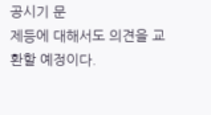공시기 문
제등에 대해서도 의견을 교환할 예정이다.